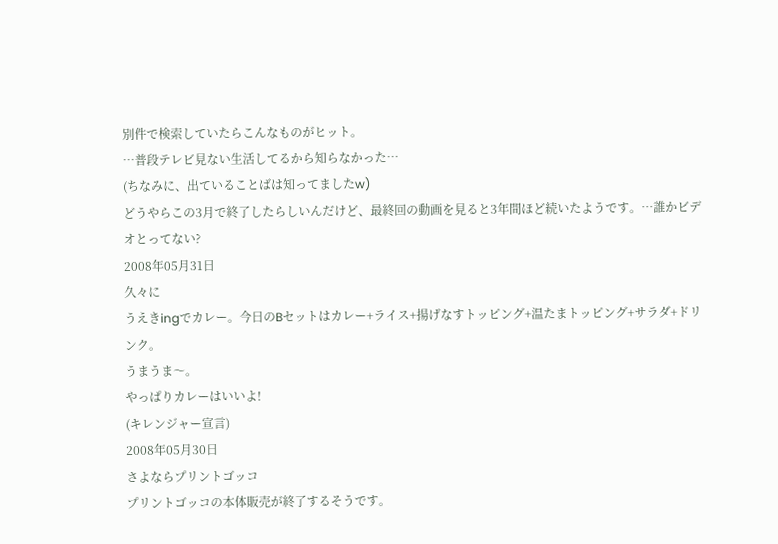別件で検索していたらこんなものがヒット。
…普段テレビ見ない生活してるから知らなかった…
(ちなみに、出ていることばは知ってましたw)
どうやらこの3月で終了したらしいんだけど、最終回の動画を見ると3年間ほど続いたようです。…誰かビデオとってない?
2008年05月31日
久々に
うえきingでカレー。今日のBセットはカレー+ライス+揚げなすトッピング+温たまトッピング+サラダ+ドリンク。
うまうま〜。
やっぱりカレーはいいよ!
(キレンジャー宣言)
2008年05月30日
さよならプリントゴッコ
プリントゴッコの本体販売が終了するそうです。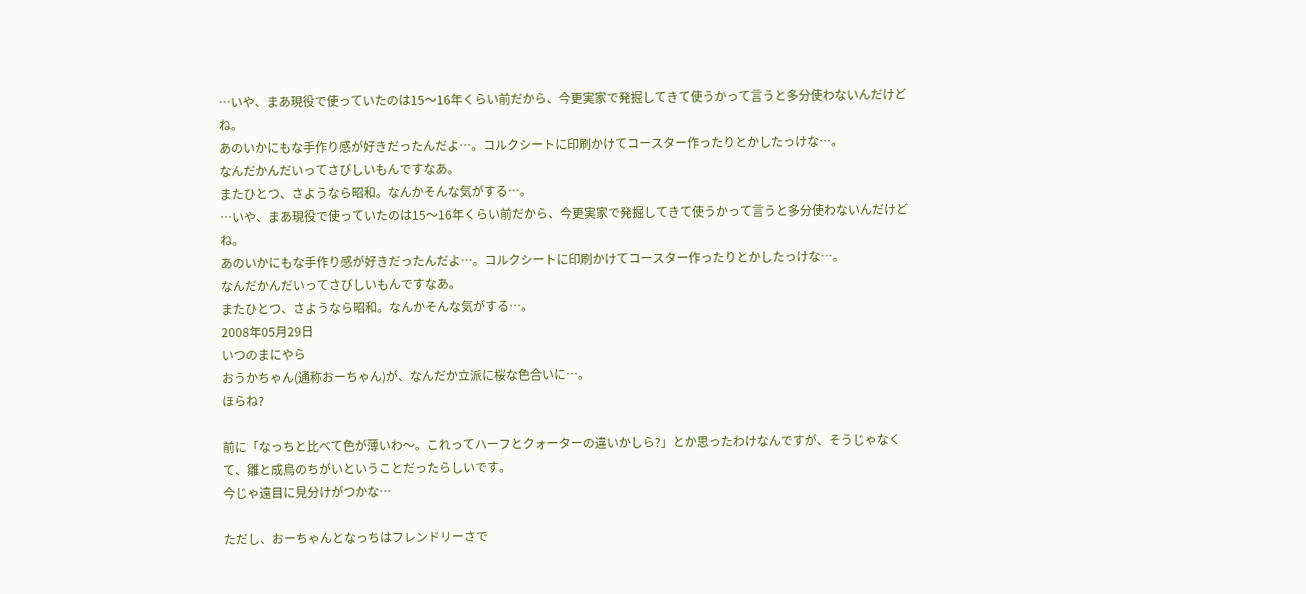…いや、まあ現役で使っていたのは15〜16年くらい前だから、今更実家で発掘してきて使うかって言うと多分使わないんだけどね。
あのいかにもな手作り感が好きだったんだよ…。コルクシートに印刷かけてコースター作ったりとかしたっけな…。
なんだかんだいってさびしいもんですなあ。
またひとつ、さようなら昭和。なんかそんな気がする…。
…いや、まあ現役で使っていたのは15〜16年くらい前だから、今更実家で発掘してきて使うかって言うと多分使わないんだけどね。
あのいかにもな手作り感が好きだったんだよ…。コルクシートに印刷かけてコースター作ったりとかしたっけな…。
なんだかんだいってさびしいもんですなあ。
またひとつ、さようなら昭和。なんかそんな気がする…。
2008年05月29日
いつのまにやら
おうかちゃん(通称おーちゃん)が、なんだか立派に桜な色合いに…。
ほらね?

前に「なっちと比べて色が薄いわ〜。これってハーフとクォーターの違いかしら?」とか思ったわけなんですが、そうじゃなくて、雛と成鳥のちがいということだったらしいです。
今じゃ遠目に見分けがつかな…

ただし、おーちゃんとなっちはフレンドリーさで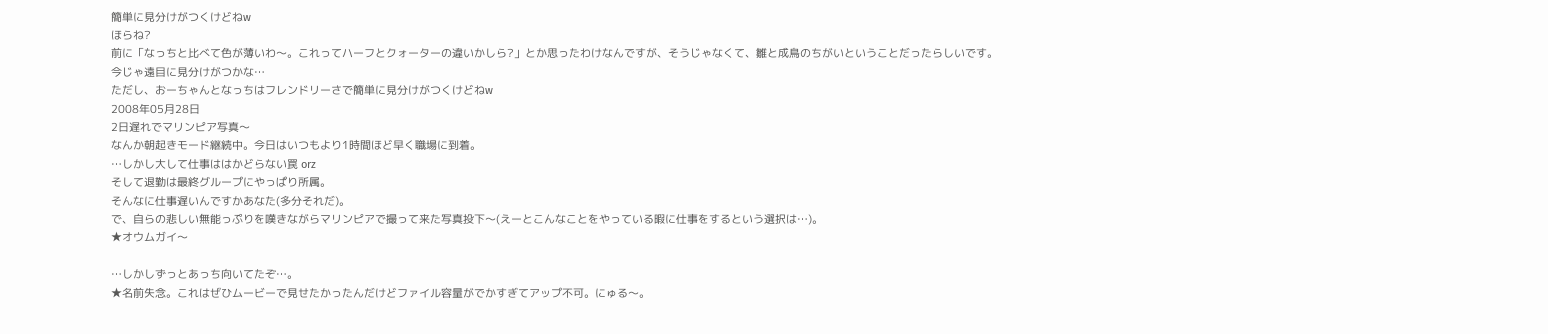簡単に見分けがつくけどねw
ほらね?
前に「なっちと比べて色が薄いわ〜。これってハーフとクォーターの違いかしら?」とか思ったわけなんですが、そうじゃなくて、雛と成鳥のちがいということだったらしいです。
今じゃ遠目に見分けがつかな…
ただし、おーちゃんとなっちはフレンドリーさで簡単に見分けがつくけどねw
2008年05月28日
2日遅れでマリンピア写真〜
なんか朝起きモード継続中。今日はいつもより1時間ほど早く職場に到着。
…しかし大して仕事ははかどらない罠 orz
そして退勤は最終グループにやっぱり所属。
そんなに仕事遅いんですかあなた(多分それだ)。
で、自らの悲しい無能っぷりを嘆きながらマリンピアで撮って来た写真投下〜(えーとこんなことをやっている暇に仕事をするという選択は…)。
★オウムガイ〜

…しかしずっとあっち向いてたぞ…。
★名前失念。これはぜひムービーで見せたかったんだけどファイル容量がでかすぎてアップ不可。にゅる〜。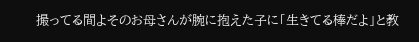撮ってる間よそのお母さんが腕に抱えた子に「生きてる棒だよ」と教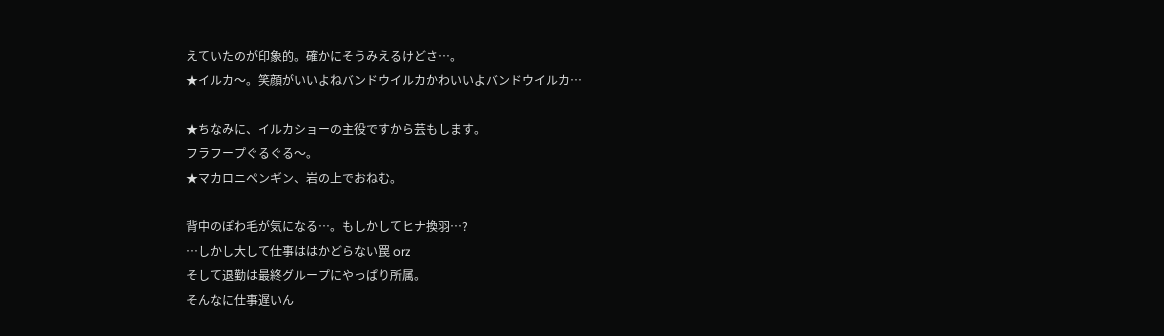えていたのが印象的。確かにそうみえるけどさ…。
★イルカ〜。笑顔がいいよねバンドウイルカかわいいよバンドウイルカ…

★ちなみに、イルカショーの主役ですから芸もします。
フラフープぐるぐる〜。
★マカロニペンギン、岩の上でおねむ。

背中のぽわ毛が気になる…。もしかしてヒナ換羽…?
…しかし大して仕事ははかどらない罠 orz
そして退勤は最終グループにやっぱり所属。
そんなに仕事遅いん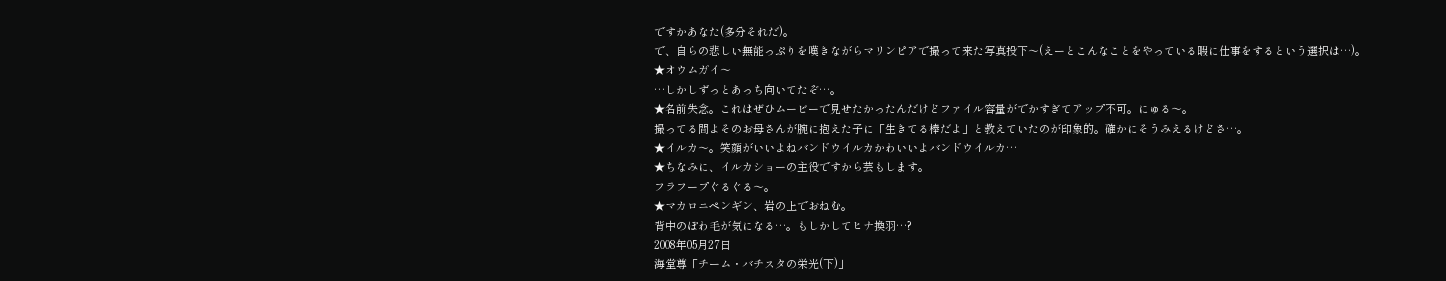ですかあなた(多分それだ)。
で、自らの悲しい無能っぷりを嘆きながらマリンピアで撮って来た写真投下〜(えーとこんなことをやっている暇に仕事をするという選択は…)。
★オウムガイ〜
…しかしずっとあっち向いてたぞ…。
★名前失念。これはぜひムービーで見せたかったんだけどファイル容量がでかすぎてアップ不可。にゅる〜。
撮ってる間よそのお母さんが腕に抱えた子に「生きてる棒だよ」と教えていたのが印象的。確かにそうみえるけどさ…。
★イルカ〜。笑顔がいいよねバンドウイルカかわいいよバンドウイルカ…
★ちなみに、イルカショーの主役ですから芸もします。
フラフープぐるぐる〜。
★マカロニペンギン、岩の上でおねむ。
背中のぽわ毛が気になる…。もしかしてヒナ換羽…?
2008年05月27日
海堂尊「チーム・バチスタの栄光(下)」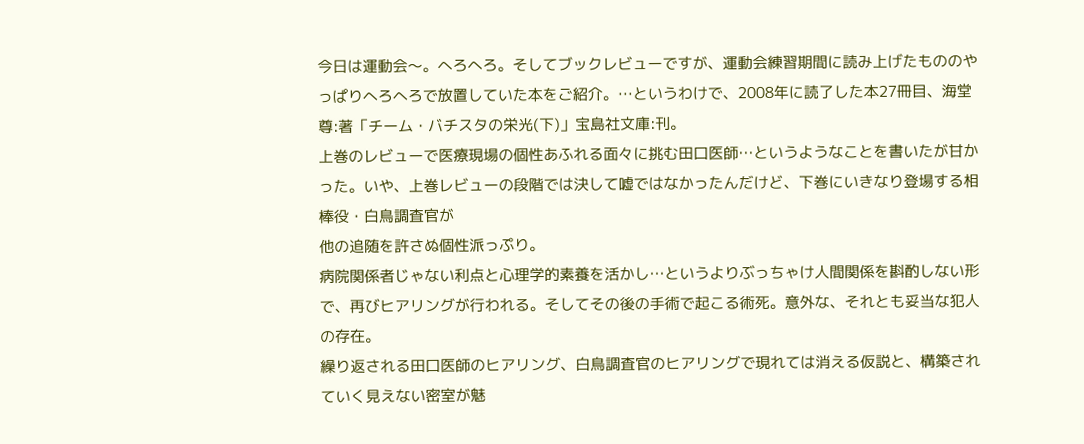今日は運動会〜。へろへろ。そしてブックレビューですが、運動会練習期間に読み上げたもののやっぱりへろへろで放置していた本をご紹介。…というわけで、2008年に読了した本27冊目、海堂尊:著「チーム・バチスタの栄光(下)」宝島社文庫:刊。
上巻のレビューで医療現場の個性あふれる面々に挑む田口医師…というようなことを書いたが甘かった。いや、上巻レビューの段階では決して嘘ではなかったんだけど、下巻にいきなり登場する相棒役・白鳥調査官が
他の追随を許さぬ個性派っぷり。
病院関係者じゃない利点と心理学的素養を活かし…というよりぶっちゃけ人間関係を斟酌しない形で、再びヒアリングが行われる。そしてその後の手術で起こる術死。意外な、それとも妥当な犯人の存在。
繰り返される田口医師のヒアリング、白鳥調査官のヒアリングで現れては消える仮説と、構築されていく見えない密室が魅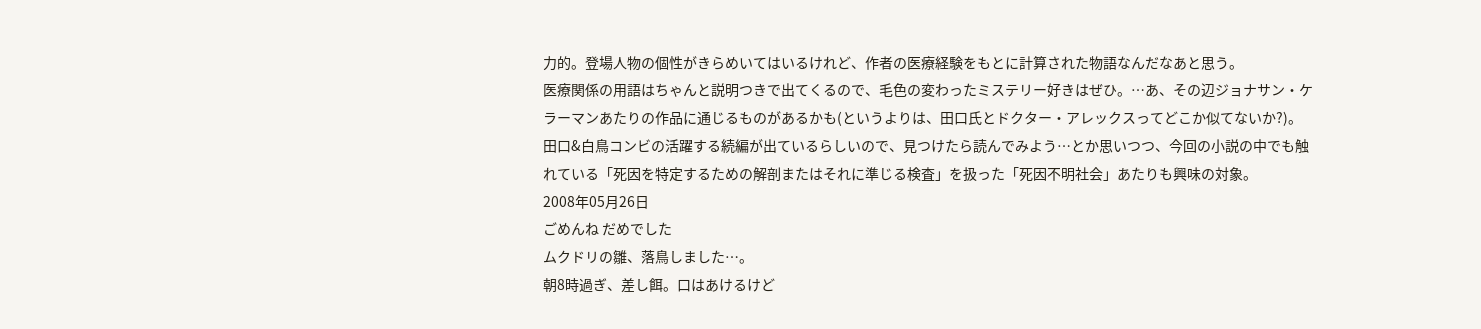力的。登場人物の個性がきらめいてはいるけれど、作者の医療経験をもとに計算された物語なんだなあと思う。
医療関係の用語はちゃんと説明つきで出てくるので、毛色の変わったミステリー好きはぜひ。…あ、その辺ジョナサン・ケラーマンあたりの作品に通じるものがあるかも(というよりは、田口氏とドクター・アレックスってどこか似てないか?)。
田口&白鳥コンビの活躍する続編が出ているらしいので、見つけたら読んでみよう…とか思いつつ、今回の小説の中でも触れている「死因を特定するための解剖またはそれに準じる検査」を扱った「死因不明社会」あたりも興味の対象。
2008年05月26日
ごめんね だめでした
ムクドリの雛、落鳥しました…。
朝8時過ぎ、差し餌。口はあけるけど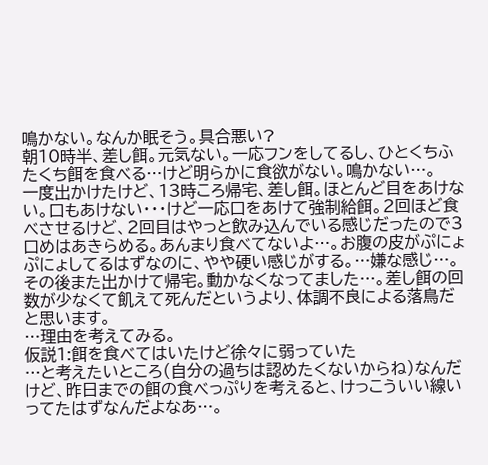鳴かない。なんか眠そう。具合悪い?
朝10時半、差し餌。元気ない。一応フンをしてるし、ひとくちふたくち餌を食べる…けど明らかに食欲がない。鳴かない…。
一度出かけたけど、13時ころ帰宅、差し餌。ほとんど目をあけない。口もあけない・・・けど一応口をあけて強制給餌。2回ほど食べさせるけど、2回目はやっと飲み込んでいる感じだったので3口めはあきらめる。あんまり食べてないよ…。お腹の皮がぷにょぷにょしてるはずなのに、やや硬い感じがする。…嫌な感じ…。
その後また出かけて帰宅。動かなくなってました…。差し餌の回数が少なくて飢えて死んだというより、体調不良による落鳥だと思います。
…理由を考えてみる。
仮説1:餌を食べてはいたけど徐々に弱っていた
…と考えたいところ(自分の過ちは認めたくないからね)なんだけど、昨日までの餌の食べっぷりを考えると、けっこういい線いってたはずなんだよなあ…。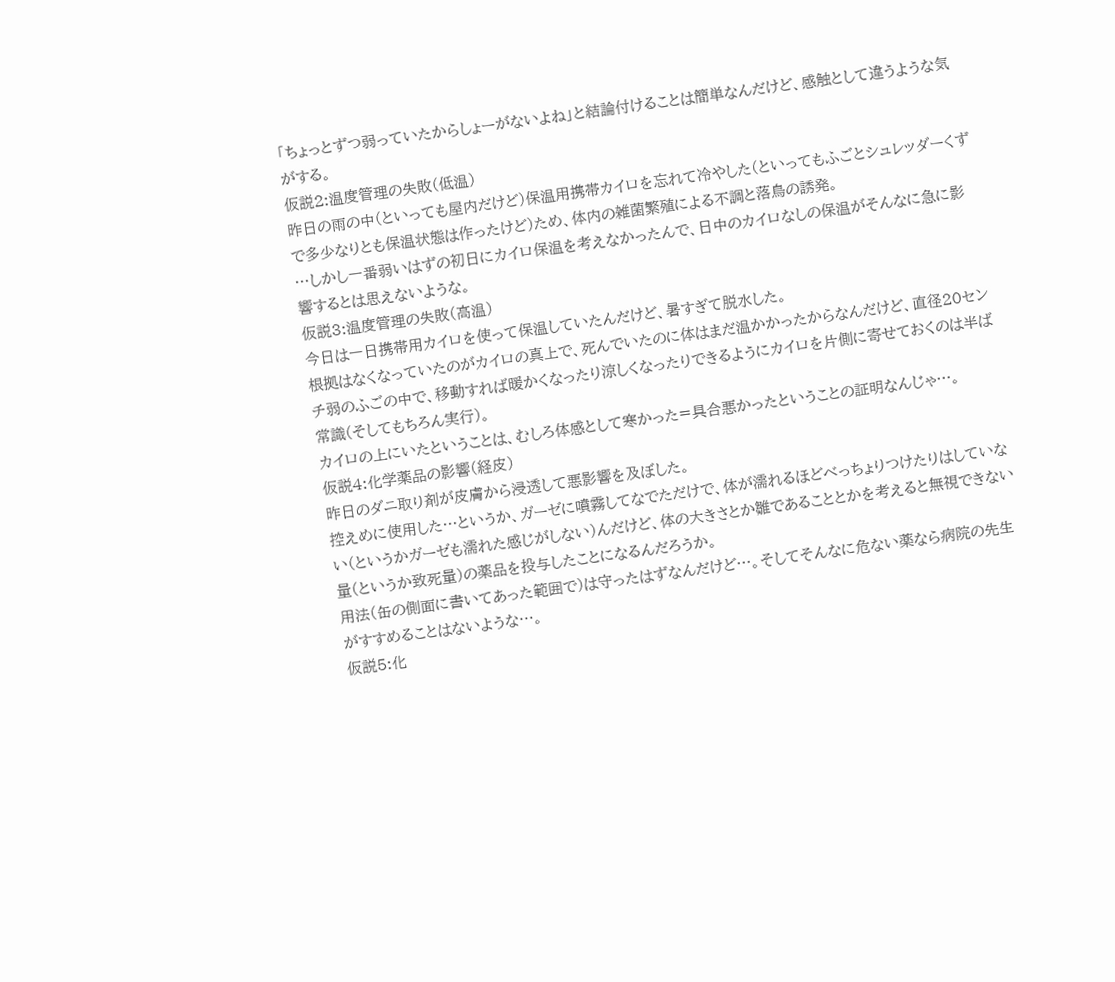「ちょっとずつ弱っていたからしょーがないよね」と結論付けることは簡単なんだけど、感触として違うような気がする。
仮説2:温度管理の失敗(低温)
昨日の雨の中(といっても屋内だけど)保温用携帯カイロを忘れて冷やした(といってもふごとシュレッダーくずで多少なりとも保温状態は作ったけど)ため、体内の雑菌繁殖による不調と落鳥の誘発。
…しかし一番弱いはずの初日にカイロ保温を考えなかったんで、日中のカイロなしの保温がそんなに急に影響するとは思えないような。
仮説3:温度管理の失敗(高温)
今日は一日携帯用カイロを使って保温していたんだけど、暑すぎて脱水した。
根拠はなくなっていたのがカイロの真上で、死んでいたのに体はまだ温かかったからなんだけど、直径20センチ弱のふごの中で、移動すれば暖かくなったり涼しくなったりできるようにカイロを片側に寄せておくのは半ば常識(そしてもちろん実行)。
カイロの上にいたということは、むしろ体感として寒かった=具合悪かったということの証明なんじゃ…。
仮説4:化学薬品の影響(経皮)
昨日のダニ取り剤が皮膚から浸透して悪影響を及ぼした。
控えめに使用した…というか、ガーゼに噴霧してなでただけで、体が濡れるほどべっちょりつけたりはしていない(というかガーゼも濡れた感じがしない)んだけど、体の大きさとか雛であることとかを考えると無視できない量(というか致死量)の薬品を投与したことになるんだろうか。
用法(缶の側面に書いてあった範囲で)は守ったはずなんだけど…。そしてそんなに危ない薬なら病院の先生がすすめることはないような…。
仮説5:化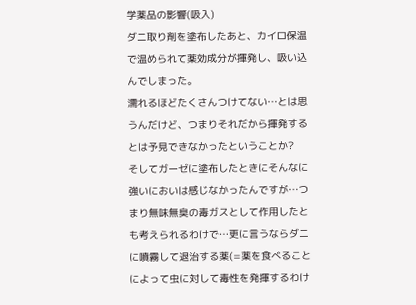学薬品の影響(吸入)
ダニ取り剤を塗布したあと、カイロ保温で温められて薬効成分が揮発し、吸い込んでしまった。
濡れるほどたくさんつけてない…とは思うんだけど、つまりそれだから揮発するとは予見できなかったということか?
そしてガーゼに塗布したときにそんなに強いにおいは感じなかったんですが…つまり無味無臭の毒ガスとして作用したとも考えられるわけで…更に言うならダニに噴霧して退治する薬(=薬を食べることによって虫に対して毒性を発揮するわけ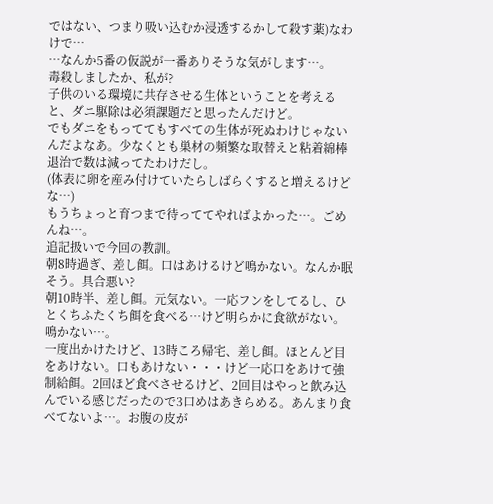ではない、つまり吸い込むか浸透するかして殺す薬)なわけで…
…なんか5番の仮説が一番ありそうな気がします…。
毒殺しましたか、私が?
子供のいる環境に共存させる生体ということを考えると、ダニ駆除は必須課題だと思ったんだけど。
でもダニをもっててもすべての生体が死ぬわけじゃないんだよなあ。少なくとも巣材の頻繁な取替えと粘着綿棒退治で数は減ってたわけだし。
(体表に卵を産み付けていたらしばらくすると増えるけどな…)
もうちょっと育つまで待っててやればよかった…。ごめんね…。
追記扱いで今回の教訓。
朝8時過ぎ、差し餌。口はあけるけど鳴かない。なんか眠そう。具合悪い?
朝10時半、差し餌。元気ない。一応フンをしてるし、ひとくちふたくち餌を食べる…けど明らかに食欲がない。鳴かない…。
一度出かけたけど、13時ころ帰宅、差し餌。ほとんど目をあけない。口もあけない・・・けど一応口をあけて強制給餌。2回ほど食べさせるけど、2回目はやっと飲み込んでいる感じだったので3口めはあきらめる。あんまり食べてないよ…。お腹の皮が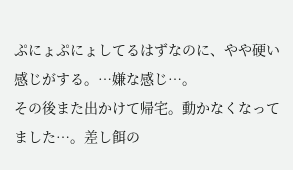ぷにょぷにょしてるはずなのに、やや硬い感じがする。…嫌な感じ…。
その後また出かけて帰宅。動かなくなってました…。差し餌の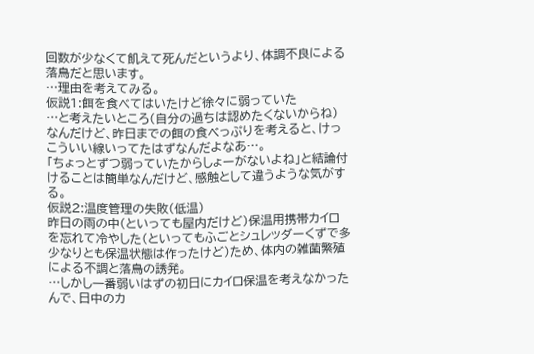回数が少なくて飢えて死んだというより、体調不良による落鳥だと思います。
…理由を考えてみる。
仮説1:餌を食べてはいたけど徐々に弱っていた
…と考えたいところ(自分の過ちは認めたくないからね)なんだけど、昨日までの餌の食べっぷりを考えると、けっこういい線いってたはずなんだよなあ…。
「ちょっとずつ弱っていたからしょーがないよね」と結論付けることは簡単なんだけど、感触として違うような気がする。
仮説2:温度管理の失敗(低温)
昨日の雨の中(といっても屋内だけど)保温用携帯カイロを忘れて冷やした(といってもふごとシュレッダーくずで多少なりとも保温状態は作ったけど)ため、体内の雑菌繁殖による不調と落鳥の誘発。
…しかし一番弱いはずの初日にカイロ保温を考えなかったんで、日中のカ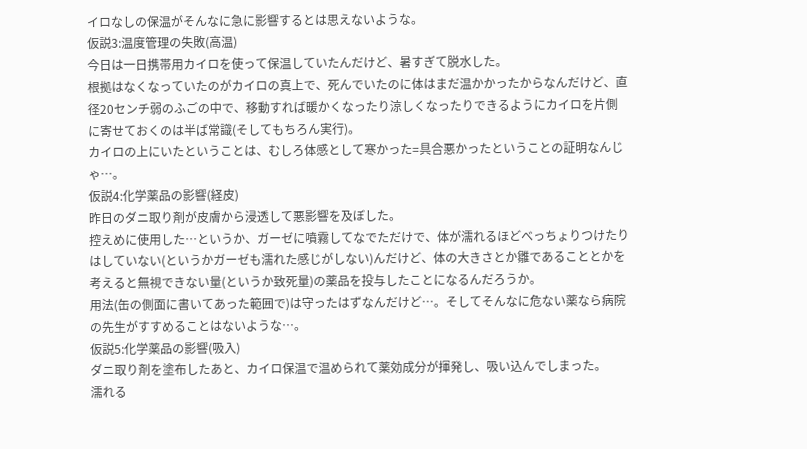イロなしの保温がそんなに急に影響するとは思えないような。
仮説3:温度管理の失敗(高温)
今日は一日携帯用カイロを使って保温していたんだけど、暑すぎて脱水した。
根拠はなくなっていたのがカイロの真上で、死んでいたのに体はまだ温かかったからなんだけど、直径20センチ弱のふごの中で、移動すれば暖かくなったり涼しくなったりできるようにカイロを片側に寄せておくのは半ば常識(そしてもちろん実行)。
カイロの上にいたということは、むしろ体感として寒かった=具合悪かったということの証明なんじゃ…。
仮説4:化学薬品の影響(経皮)
昨日のダニ取り剤が皮膚から浸透して悪影響を及ぼした。
控えめに使用した…というか、ガーゼに噴霧してなでただけで、体が濡れるほどべっちょりつけたりはしていない(というかガーゼも濡れた感じがしない)んだけど、体の大きさとか雛であることとかを考えると無視できない量(というか致死量)の薬品を投与したことになるんだろうか。
用法(缶の側面に書いてあった範囲で)は守ったはずなんだけど…。そしてそんなに危ない薬なら病院の先生がすすめることはないような…。
仮説5:化学薬品の影響(吸入)
ダニ取り剤を塗布したあと、カイロ保温で温められて薬効成分が揮発し、吸い込んでしまった。
濡れる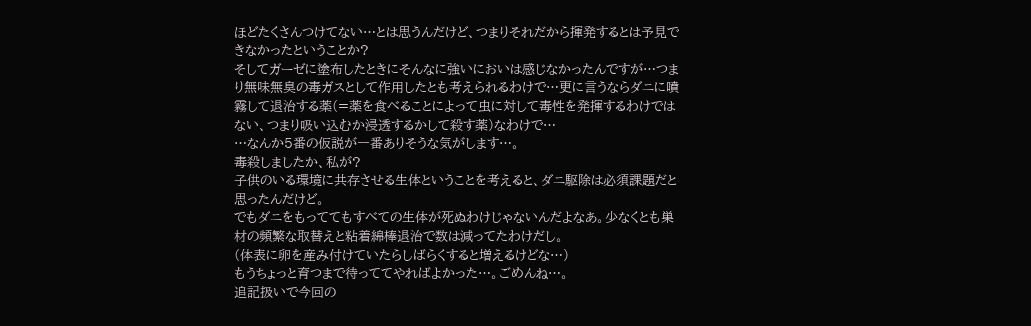ほどたくさんつけてない…とは思うんだけど、つまりそれだから揮発するとは予見できなかったということか?
そしてガーゼに塗布したときにそんなに強いにおいは感じなかったんですが…つまり無味無臭の毒ガスとして作用したとも考えられるわけで…更に言うならダニに噴霧して退治する薬(=薬を食べることによって虫に対して毒性を発揮するわけではない、つまり吸い込むか浸透するかして殺す薬)なわけで…
…なんか5番の仮説が一番ありそうな気がします…。
毒殺しましたか、私が?
子供のいる環境に共存させる生体ということを考えると、ダニ駆除は必須課題だと思ったんだけど。
でもダニをもっててもすべての生体が死ぬわけじゃないんだよなあ。少なくとも巣材の頻繁な取替えと粘着綿棒退治で数は減ってたわけだし。
(体表に卵を産み付けていたらしばらくすると増えるけどな…)
もうちょっと育つまで待っててやればよかった…。ごめんね…。
追記扱いで今回の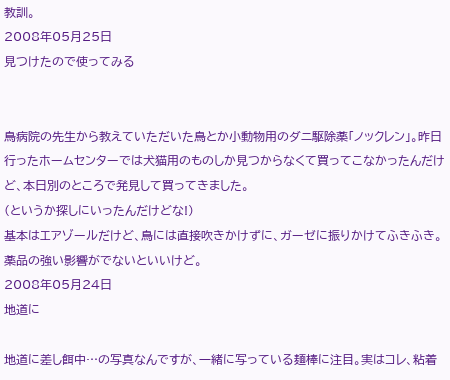教訓。
2008年05月25日
見つけたので使ってみる


鳥病院の先生から教えていただいた鳥とか小動物用のダニ駆除薬「ノックレン」。昨日行ったホームセンターでは犬猫用のものしか見つからなくて買ってこなかったんだけど、本日別のところで発見して買ってきました。
(というか探しにいったんだけどな!)
基本はエアゾールだけど、鳥には直接吹きかけずに、ガーゼに振りかけてふきふき。薬品の強い影響がでないといいけど。
2008年05月24日
地道に

地道に差し餌中…の写真なんですが、一緒に写っている麺棒に注目。実はコレ、粘着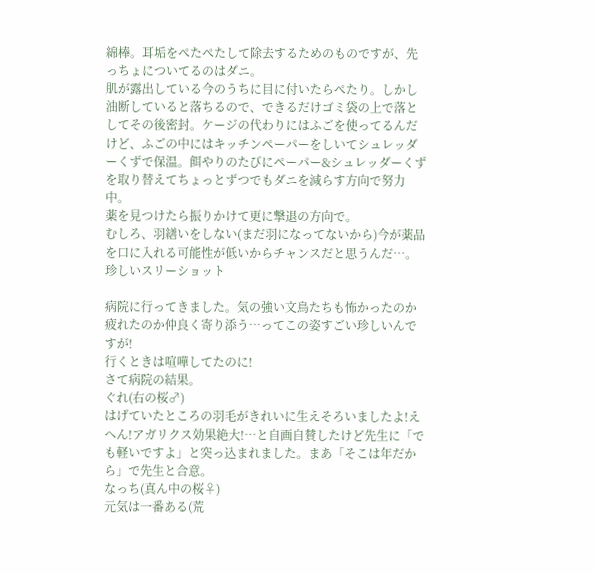綿棒。耳垢をぺたぺたして除去するためのものですが、先っちょについてるのはダニ。
肌が露出している今のうちに目に付いたらぺたり。しかし油断していると落ちるので、できるだけゴミ袋の上で落としてその後密封。ケージの代わりにはふごを使ってるんだけど、ふごの中にはキッチンペーパーをしいてシュレッダーくずで保温。餌やりのたびにペーパー&シュレッダーくずを取り替えてちょっとずつでもダニを減らす方向で努力中。
薬を見つけたら振りかけて更に撃退の方向で。
むしろ、羽繕いをしない(まだ羽になってないから)今が薬品を口に入れる可能性が低いからチャンスだと思うんだ…。
珍しいスリーショット

病院に行ってきました。気の強い文鳥たちも怖かったのか疲れたのか仲良く寄り添う…ってこの姿すごい珍しいんですが!
行くときは喧嘩してたのに!
さて病院の結果。
ぐれ(右の桜♂)
はげていたところの羽毛がきれいに生えそろいましたよ!えへん!アガリクス効果絶大!…と自画自賛したけど先生に「でも軽いですよ」と突っ込まれました。まあ「そこは年だから」で先生と合意。
なっち(真ん中の桜♀)
元気は一番ある(荒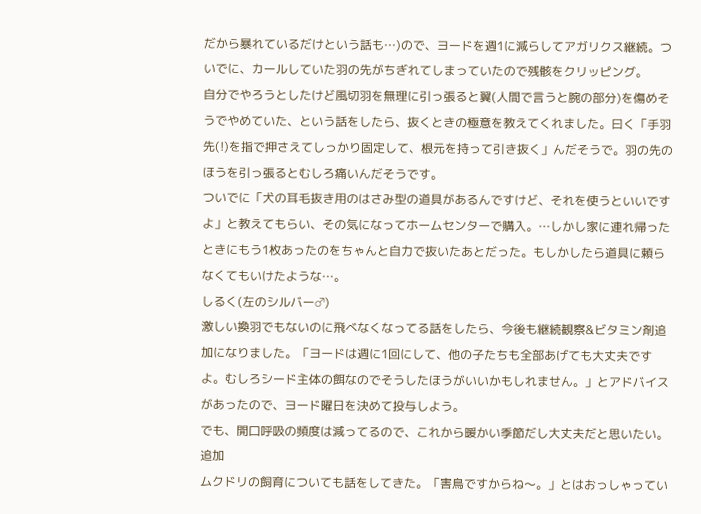だから暴れているだけという話も…)ので、ヨードを週1に減らしてアガリクス継続。ついでに、カールしていた羽の先がちぎれてしまっていたので残骸をクリッピング。
自分でやろうとしたけど風切羽を無理に引っ張ると翼(人間で言うと腕の部分)を傷めそうでやめていた、という話をしたら、抜くときの極意を教えてくれました。曰く「手羽先(!)を指で押さえてしっかり固定して、根元を持って引き抜く」んだそうで。羽の先のほうを引っ張るとむしろ痛いんだそうです。
ついでに「犬の耳毛抜き用のはさみ型の道具があるんですけど、それを使うといいですよ」と教えてもらい、その気になってホームセンターで購入。…しかし家に連れ帰ったときにもう1枚あったのをちゃんと自力で抜いたあとだった。もしかしたら道具に頼らなくてもいけたような…。
しるく(左のシルバー♂)
激しい換羽でもないのに飛べなくなってる話をしたら、今後も継続観察&ビタミン剤追加になりました。「ヨードは週に1回にして、他の子たちも全部あげても大丈夫ですよ。むしろシード主体の餌なのでそうしたほうがいいかもしれません。」とアドバイスがあったので、ヨード曜日を決めて投与しよう。
でも、開口呼吸の頻度は減ってるので、これから暖かい季節だし大丈夫だと思いたい。
追加
ムクドリの飼育についても話をしてきた。「害鳥ですからね〜。」とはおっしゃってい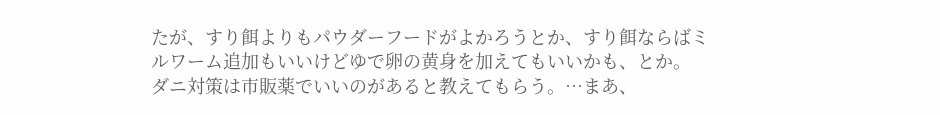たが、すり餌よりもパウダーフードがよかろうとか、すり餌ならばミルワーム追加もいいけどゆで卵の黄身を加えてもいいかも、とか。
ダニ対策は市販薬でいいのがあると教えてもらう。…まあ、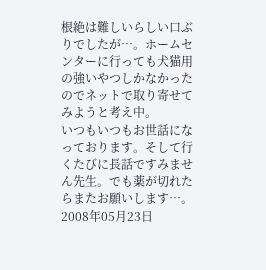根絶は難しいらしい口ぶりでしたが…。ホームセンターに行っても犬猫用の強いやつしかなかったのでネットで取り寄せてみようと考え中。
いつもいつもお世話になっております。そして行くたびに長話ですみません先生。でも薬が切れたらまたお願いします…。
2008年05月23日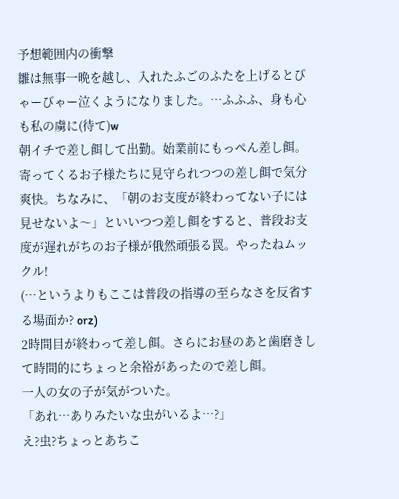予想範囲内の衝撃
雛は無事一晩を越し、入れたふごのふたを上げるとびゃーびゃー泣くようになりました。…ふふふ、身も心も私の虜に(待て)w
朝イチで差し餌して出勤。始業前にもっぺん差し餌。寄ってくるお子様たちに見守られつつの差し餌で気分爽快。ちなみに、「朝のお支度が終わってない子には見せないよ〜」といいつつ差し餌をすると、普段お支度が遅れがちのお子様が俄然頑張る罠。やったねムックル!
(…というよりもここは普段の指導の至らなさを反省する場面か? orz)
2時間目が終わって差し餌。さらにお昼のあと歯磨きして時間的にちょっと余裕があったので差し餌。
一人の女の子が気がついた。
「あれ…ありみたいな虫がいるよ…?」
え?虫?ちょっとあちこ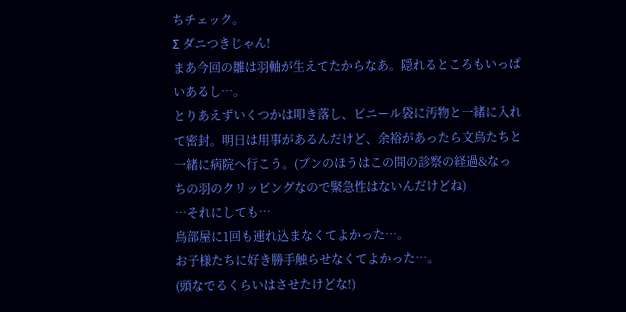ちチェック。
Σ ダニつきじゃん!
まあ今回の雛は羽軸が生えてたからなあ。隠れるところもいっぱいあるし…。
とりあえずいくつかは叩き落し、ビニール袋に汚物と一緒に入れて密封。明日は用事があるんだけど、余裕があったら文鳥たちと一緒に病院へ行こう。(ブンのほうはこの間の診察の経過&なっちの羽のクリッピングなので緊急性はないんだけどね)
…それにしても…
鳥部屋に1回も連れ込まなくてよかった…。
お子様たちに好き勝手触らせなくてよかった…。
(頭なでるくらいはさせたけどな!)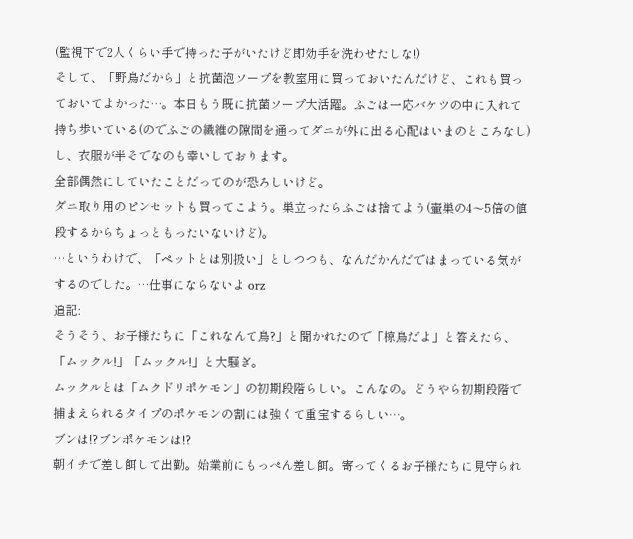(監視下で2人くらい手で持った子がいたけど即効手を洗わせたしな!)
そして、「野鳥だから」と抗菌泡ソープを教室用に買っておいたんだけど、これも買っておいてよかった…。本日もう既に抗菌ソープ大活躍。ふごは一応バケツの中に入れて持ち歩いている(のでふごの繊維の隙間を通ってダニが外に出る心配はいまのところなし)し、衣服が半そでなのも幸いしております。
全部偶然にしていたことだってのが恐ろしいけど。
ダニ取り用のピンセットも買ってこよう。巣立ったらふごは捨てよう(壷巣の4〜5倍の値段するからちょっともったいないけど)。
…というわけで、「ペットとは別扱い」としつつも、なんだかんだではまっている気がするのでした。…仕事にならないよ orz
追記:
そうそう、お子様たちに「これなんて鳥?」と聞かれたので「椋鳥だよ」と答えたら、「ムックル!」「ムックル!」と大騒ぎ。
ムックルとは「ムクドリポケモン」の初期段階らしい。こんなの。どうやら初期段階で捕まえられるタイプのポケモンの割には強くて重宝するらしい…。
ブンは!?ブンポケモンは!?
朝イチで差し餌して出勤。始業前にもっぺん差し餌。寄ってくるお子様たちに見守られ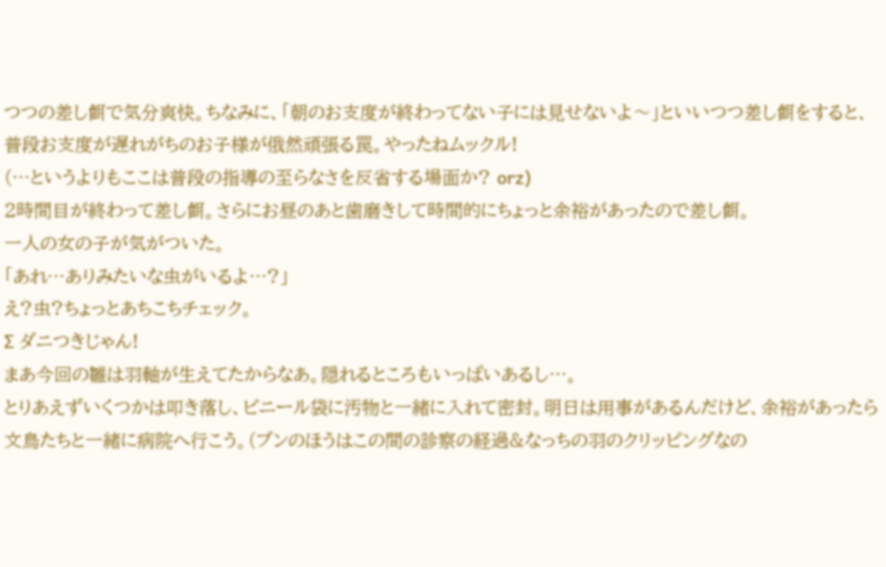つつの差し餌で気分爽快。ちなみに、「朝のお支度が終わってない子には見せないよ〜」といいつつ差し餌をすると、普段お支度が遅れがちのお子様が俄然頑張る罠。やったねムックル!
(…というよりもここは普段の指導の至らなさを反省する場面か? orz)
2時間目が終わって差し餌。さらにお昼のあと歯磨きして時間的にちょっと余裕があったので差し餌。
一人の女の子が気がついた。
「あれ…ありみたいな虫がいるよ…?」
え?虫?ちょっとあちこちチェック。
Σ ダニつきじゃん!
まあ今回の雛は羽軸が生えてたからなあ。隠れるところもいっぱいあるし…。
とりあえずいくつかは叩き落し、ビニール袋に汚物と一緒に入れて密封。明日は用事があるんだけど、余裕があったら文鳥たちと一緒に病院へ行こう。(ブンのほうはこの間の診察の経過&なっちの羽のクリッピングなの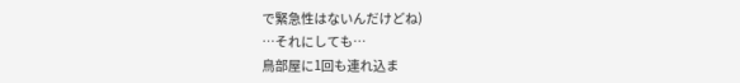で緊急性はないんだけどね)
…それにしても…
鳥部屋に1回も連れ込ま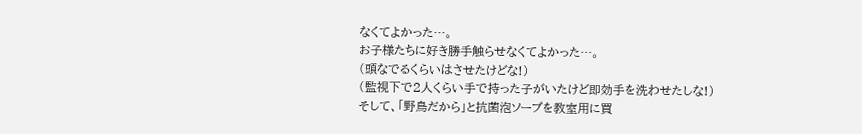なくてよかった…。
お子様たちに好き勝手触らせなくてよかった…。
(頭なでるくらいはさせたけどな!)
(監視下で2人くらい手で持った子がいたけど即効手を洗わせたしな!)
そして、「野鳥だから」と抗菌泡ソープを教室用に買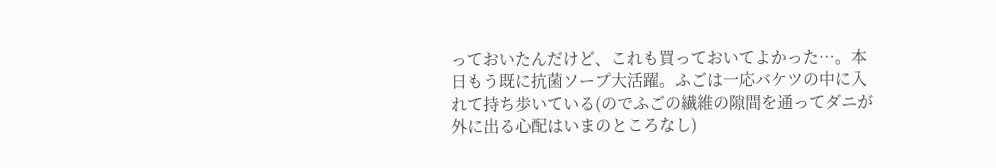っておいたんだけど、これも買っておいてよかった…。本日もう既に抗菌ソープ大活躍。ふごは一応バケツの中に入れて持ち歩いている(のでふごの繊維の隙間を通ってダニが外に出る心配はいまのところなし)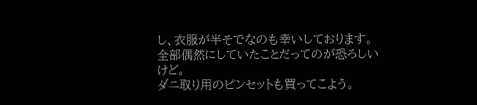し、衣服が半そでなのも幸いしております。
全部偶然にしていたことだってのが恐ろしいけど。
ダニ取り用のピンセットも買ってこよう。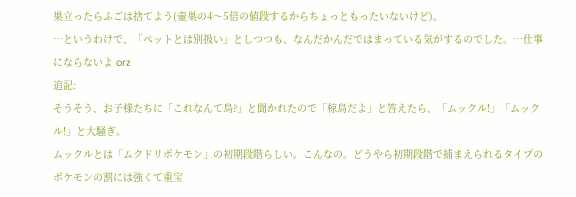巣立ったらふごは捨てよう(壷巣の4〜5倍の値段するからちょっともったいないけど)。
…というわけで、「ペットとは別扱い」としつつも、なんだかんだではまっている気がするのでした。…仕事にならないよ orz
追記:
そうそう、お子様たちに「これなんて鳥?」と聞かれたので「椋鳥だよ」と答えたら、「ムックル!」「ムックル!」と大騒ぎ。
ムックルとは「ムクドリポケモン」の初期段階らしい。こんなの。どうやら初期段階で捕まえられるタイプのポケモンの割には強くて重宝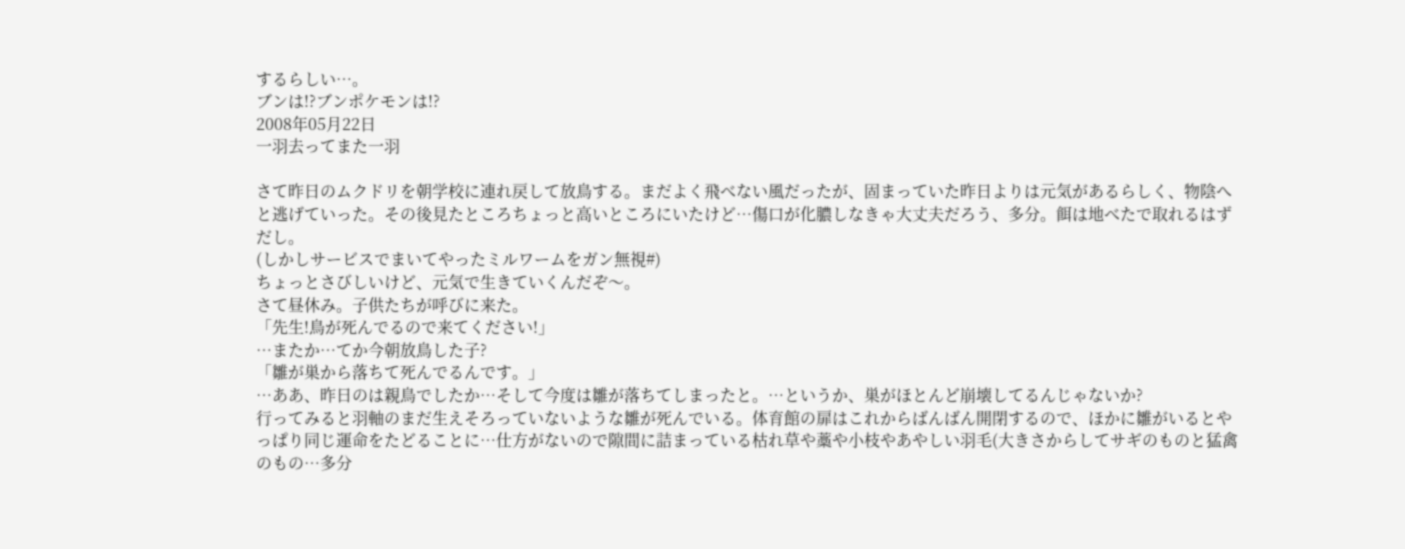するらしい…。
ブンは!?ブンポケモンは!?
2008年05月22日
一羽去ってまた一羽

さて昨日のムクドリを朝学校に連れ戻して放鳥する。まだよく飛べない風だったが、固まっていた昨日よりは元気があるらしく、物陰へと逃げていった。その後見たところちょっと高いところにいたけど…傷口が化膿しなきゃ大丈夫だろう、多分。餌は地べたで取れるはずだし。
(しかしサービスでまいてやったミルワームをガン無視#)
ちょっとさびしいけど、元気で生きていくんだぞ〜。
さて昼休み。子供たちが呼びに来た。
「先生!鳥が死んでるので来てください!」
…またか…てか今朝放鳥した子?
「雛が巣から落ちて死んでるんです。」
…ああ、昨日のは親鳥でしたか…そして今度は雛が落ちてしまったと。…というか、巣がほとんど崩壊してるんじゃないか?
行ってみると羽軸のまだ生えそろっていないような雛が死んでいる。体育館の扉はこれからばんばん開閉するので、ほかに雛がいるとやっぱり同じ運命をたどることに…仕方がないので隙間に詰まっている枯れ草や藁や小枝やあやしい羽毛(大きさからしてサギのものと猛禽のもの…多分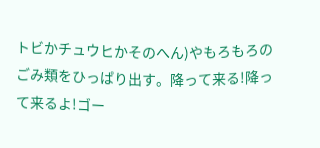トビかチュウヒかそのへん)やもろもろのごみ類をひっぱり出す。降って来る!降って来るよ!ゴー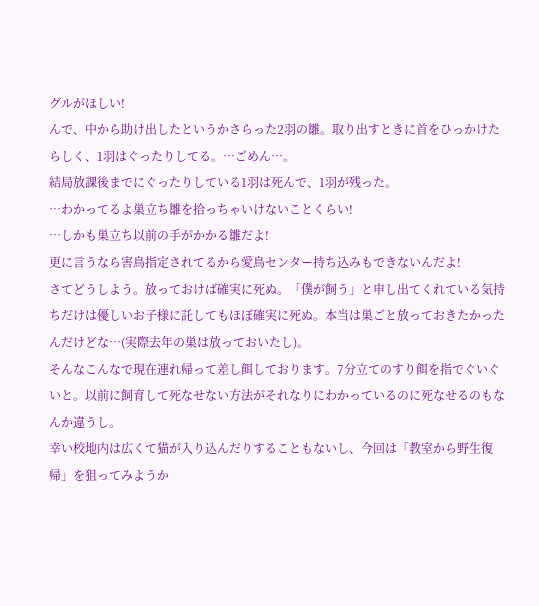グルがほしい!
んで、中から助け出したというかさらった2羽の雛。取り出すときに首をひっかけたらしく、1羽はぐったりしてる。…ごめん…。
結局放課後までにぐったりしている1羽は死んで、1羽が残った。
…わかってるよ巣立ち雛を拾っちゃいけないことくらい!
…しかも巣立ち以前の手がかかる雛だよ!
更に言うなら害鳥指定されてるから愛鳥センター持ち込みもできないんだよ!
さてどうしよう。放っておけば確実に死ぬ。「僕が飼う」と申し出てくれている気持ちだけは優しいお子様に託してもほぼ確実に死ぬ。本当は巣ごと放っておきたかったんだけどな…(実際去年の巣は放っておいたし)。
そんなこんなで現在連れ帰って差し餌しております。7分立てのすり餌を指でぐいぐいと。以前に飼育して死なせない方法がそれなりにわかっているのに死なせるのもなんか違うし。
幸い校地内は広くて猫が入り込んだりすることもないし、今回は「教室から野生復帰」を狙ってみようか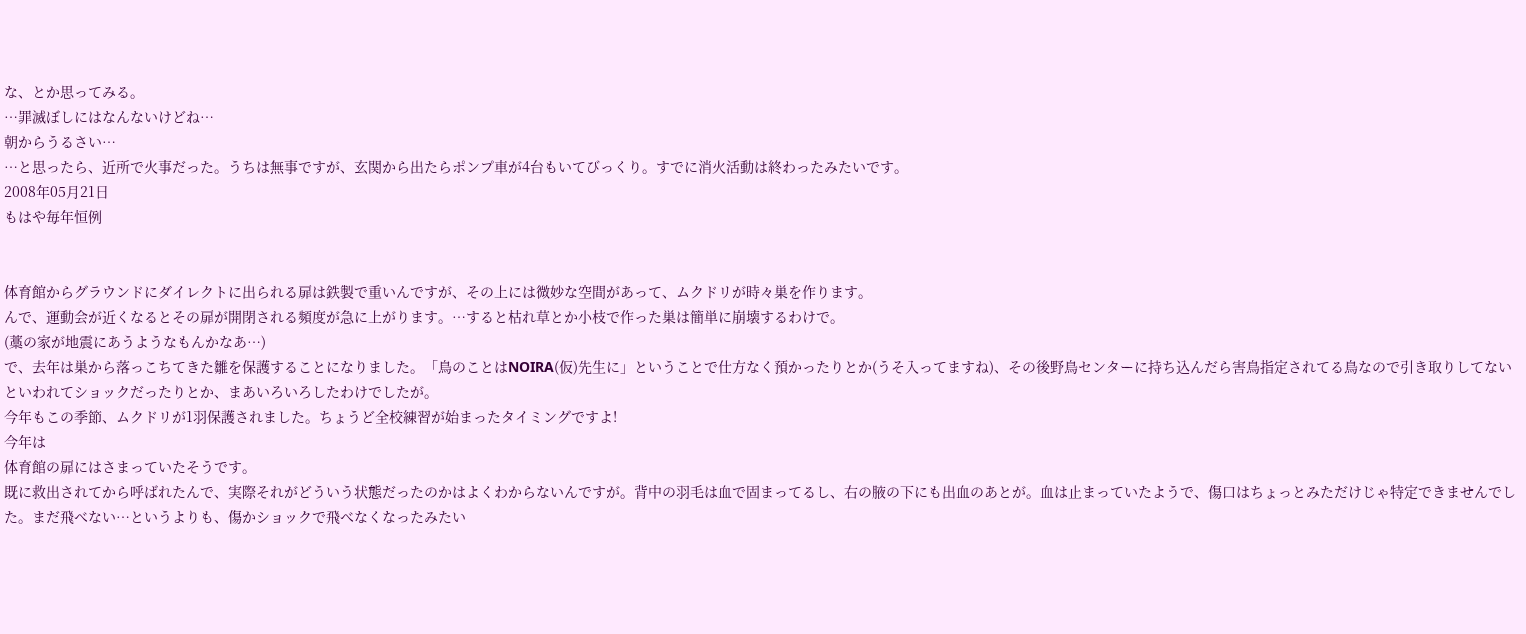な、とか思ってみる。
…罪滅ぼしにはなんないけどね…
朝からうるさい…
…と思ったら、近所で火事だった。うちは無事ですが、玄関から出たらポンプ車が4台もいてびっくり。すでに消火活動は終わったみたいです。
2008年05月21日
もはや毎年恒例


体育館からグラウンドにダイレクトに出られる扉は鉄製で重いんですが、その上には微妙な空間があって、ムクドリが時々巣を作ります。
んで、運動会が近くなるとその扉が開閉される頻度が急に上がります。…すると枯れ草とか小枝で作った巣は簡単に崩壊するわけで。
(藁の家が地震にあうようなもんかなあ…)
で、去年は巣から落っこちてきた雛を保護することになりました。「鳥のことはNOIRA(仮)先生に」ということで仕方なく預かったりとか(うそ入ってますね)、その後野鳥センターに持ち込んだら害鳥指定されてる鳥なので引き取りしてないといわれてショックだったりとか、まあいろいろしたわけでしたが。
今年もこの季節、ムクドリが1羽保護されました。ちょうど全校練習が始まったタイミングですよ!
今年は
体育館の扉にはさまっていたそうです。
既に救出されてから呼ばれたんで、実際それがどういう状態だったのかはよくわからないんですが。背中の羽毛は血で固まってるし、右の腋の下にも出血のあとが。血は止まっていたようで、傷口はちょっとみただけじゃ特定できませんでした。まだ飛べない…というよりも、傷かショックで飛べなくなったみたい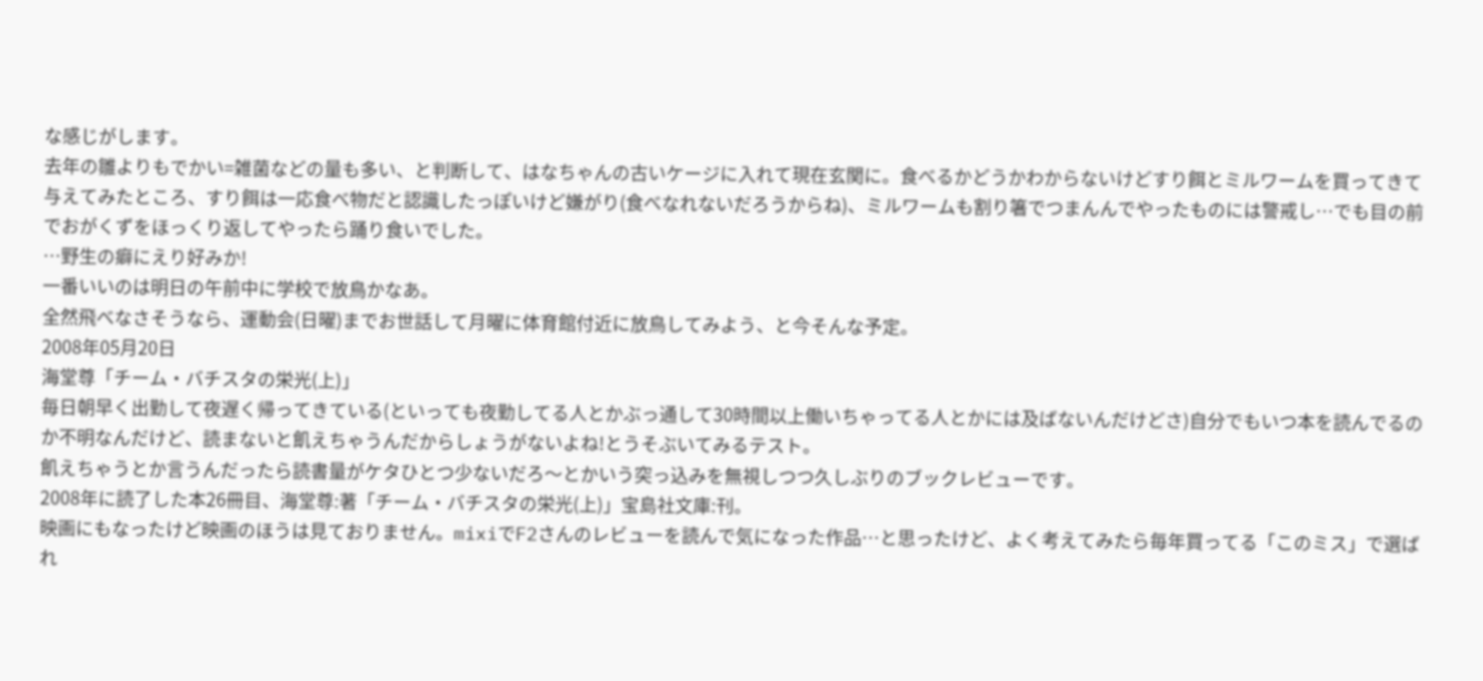な感じがします。
去年の雛よりもでかい=雑菌などの量も多い、と判断して、はなちゃんの古いケージに入れて現在玄関に。食べるかどうかわからないけどすり餌とミルワームを買ってきて与えてみたところ、すり餌は一応食べ物だと認識したっぽいけど嫌がり(食べなれないだろうからね)、ミルワームも割り箸でつまんんでやったものには警戒し…でも目の前でおがくずをほっくり返してやったら踊り食いでした。
…野生の癖にえり好みか!
一番いいのは明日の午前中に学校で放鳥かなあ。
全然飛べなさそうなら、運動会(日曜)までお世話して月曜に体育館付近に放鳥してみよう、と今そんな予定。
2008年05月20日
海堂尊「チーム・バチスタの栄光(上)」
毎日朝早く出勤して夜遅く帰ってきている(といっても夜勤してる人とかぶっ通して30時間以上働いちゃってる人とかには及ばないんだけどさ)自分でもいつ本を読んでるのか不明なんだけど、読まないと飢えちゃうんだからしょうがないよね!とうそぶいてみるテスト。
飢えちゃうとか言うんだったら読書量がケタひとつ少ないだろ〜とかいう突っ込みを無視しつつ久しぶりのブックレビューです。
2008年に読了した本26冊目、海堂尊:著「チーム・バチスタの栄光(上)」宝島社文庫:刊。
映画にもなったけど映画のほうは見ておりません。mixiでF2さんのレビューを読んで気になった作品…と思ったけど、よく考えてみたら毎年買ってる「このミス」で選ばれ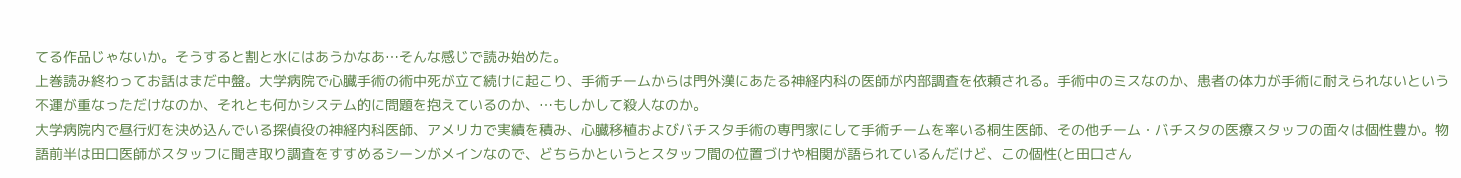てる作品じゃないか。そうすると割と水にはあうかなあ…そんな感じで読み始めた。
上巻読み終わってお話はまだ中盤。大学病院で心臓手術の術中死が立て続けに起こり、手術チームからは門外漢にあたる神経内科の医師が内部調査を依頼される。手術中のミスなのか、患者の体力が手術に耐えられないという不運が重なっただけなのか、それとも何かシステム的に問題を抱えているのか、…もしかして殺人なのか。
大学病院内で昼行灯を決め込んでいる探偵役の神経内科医師、アメリカで実績を積み、心臓移植およびバチスタ手術の専門家にして手術チームを率いる桐生医師、その他チーム・バチスタの医療スタッフの面々は個性豊か。物語前半は田口医師がスタッフに聞き取り調査をすすめるシーンがメインなので、どちらかというとスタッフ間の位置づけや相関が語られているんだけど、この個性(と田口さん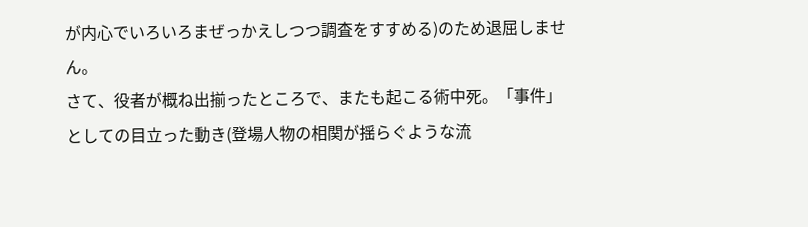が内心でいろいろまぜっかえしつつ調査をすすめる)のため退屈しません。
さて、役者が概ね出揃ったところで、またも起こる術中死。「事件」としての目立った動き(登場人物の相関が揺らぐような流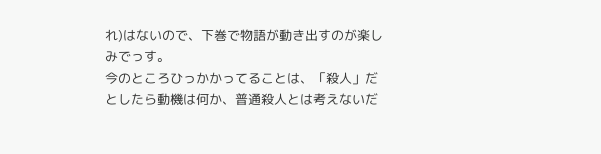れ)はないので、下巻で物語が動き出すのが楽しみでっす。
今のところひっかかってることは、「殺人」だとしたら動機は何か、普通殺人とは考えないだ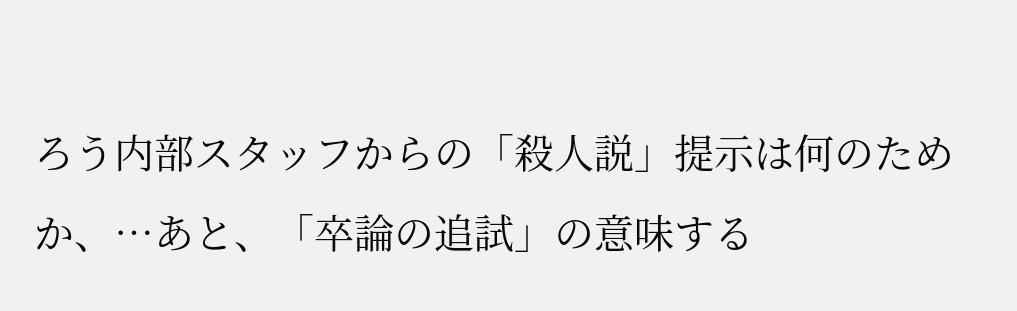ろう内部スタッフからの「殺人説」提示は何のためか、…あと、「卒論の追試」の意味する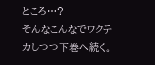ところ…?
そんなこんなでワクテカしつつ下巻へ続く。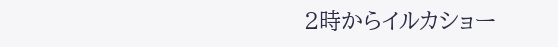2時からイルカショー